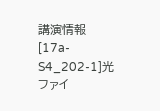講演情報
[17a-S4_202-1]光ファイ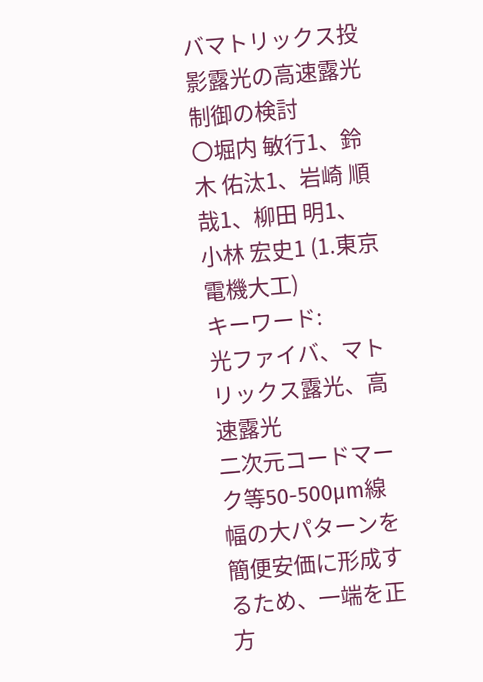バマトリックス投影露光の高速露光制御の検討
〇堀内 敏行1、鈴木 佑汰1、岩崎 順哉1、柳田 明1、小林 宏史1 (1.東京電機大工)
キーワード:
光ファイバ、マトリックス露光、高速露光
二次元コードマーク等50-500μm線幅の大パターンを簡便安価に形成するため、一端を正方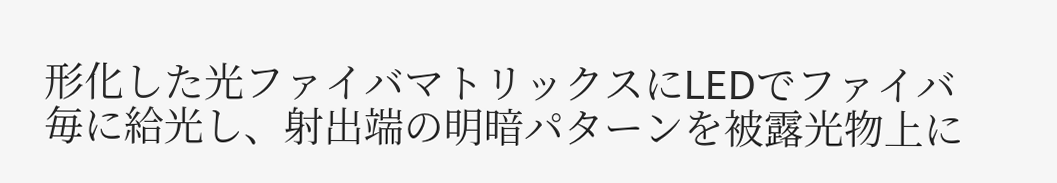形化した光ファイバマトリックスにLEDでファイバ毎に給光し、射出端の明暗パターンを被露光物上に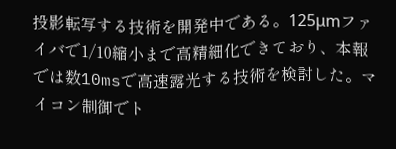投影転写する技術を開発中である。125μmファイバで1/10縮小まで高精細化できており、本報では数10msで高速露光する技術を検討した。マイコン制御でト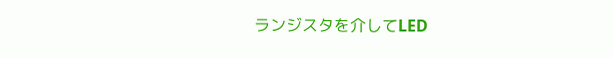ランジスタを介してLED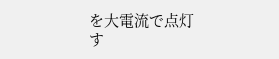を大電流で点灯す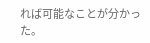れば可能なことが分かった。